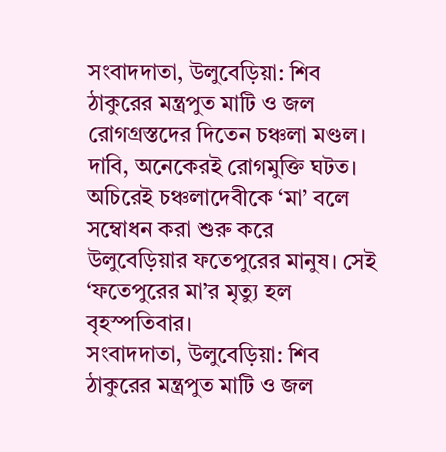সংবাদদাতা, উলুবেড়িয়া: শিব ঠাকুরের মন্ত্রপুত মাটি ও জল রোগগ্রস্তদের দিতেন চঞ্চলা মণ্ডল। দাবি, অনেকেরই রোগমুক্তি ঘটত। অচিরেই চঞ্চলাদেবীকে ‘মা’ বলে সম্বোধন করা শুরু করে উলুবেড়িয়ার ফতেপুরের মানুষ। সেই ‘ফতেপুরের মা’র মৃত্যু হল বৃহস্পতিবার।
সংবাদদাতা, উলুবেড়িয়া: শিব ঠাকুরের মন্ত্রপুত মাটি ও জল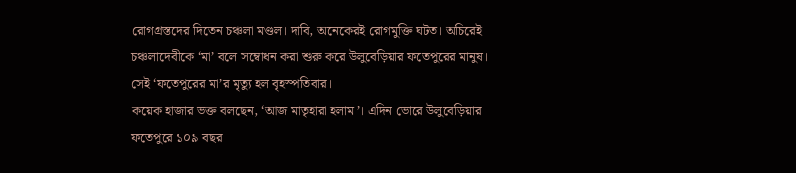রোগগ্রস্তদের দিতেন চঞ্চলা মণ্ডল। দাবি, অনেকেরই রোগমুক্তি ঘটত। অচিরেই চঞ্চলাদেবীকে ‘মা’ বলে সম্বোধন করা শুরু করে উলুবেড়িয়ার ফতেপুরের মানুষ। সেই ‘ফতেপুরের মা’র মৃত্যু হল বৃহস্পতিবার।
কয়েক হাজার ভক্ত বলছেন, ‘আজ মাতৃহারা হলাম’। এদিন ভোরে উলুবেড়িয়ার ফতেপুরে ১০৯ বছর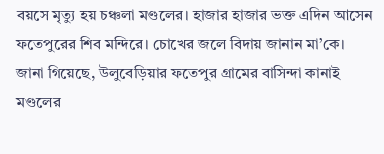বয়সে মৃত্যু হয় চঞ্চলা মণ্ডলের। হাজার হাজার ভক্ত এদিন আসেন ফতেপুরের শিব মন্দিরে। চোখের জলে বিদায় জানান মা’কে।
জানা গিয়েছে, উলুবেড়িয়ার ফতেপুর গ্রামের বাসিন্দা কানাই মণ্ডলের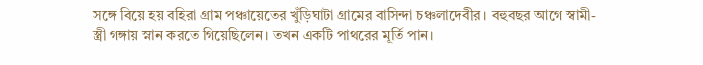সঙ্গে বিয়ে হয় বহিরা গ্রাম পঞ্চায়েতের খুঁড়িঘাটা গ্রামের বাসিন্দা চঞ্চলাদেবীর। বহুবছর আগে স্বামী-স্ত্রী গঙ্গায় স্নান করতে গিয়েছিলেন। তখন একটি পাথরের মূর্তি পান।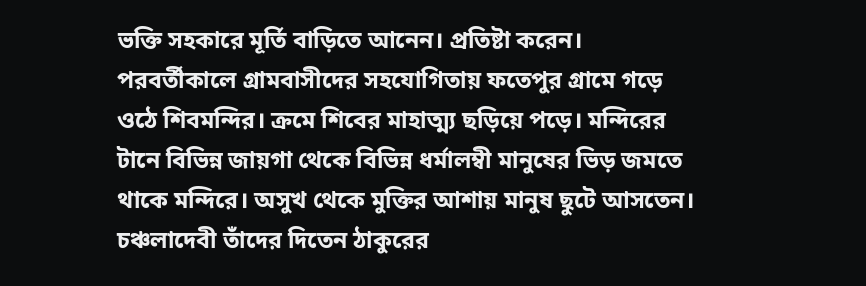ভক্তি সহকারে মূর্তি বাড়িতে আনেন। প্রতিষ্টা করেন। পরবর্তীকালে গ্রামবাসীদের সহযোগিতায় ফতেপুর গ্রামে গড়ে ওঠে শিবমন্দির। ক্রমে শিবের মাহাত্ম্য ছড়িয়ে পড়ে। মন্দিরের টানে বিভিন্ন জায়গা থেকে বিভিন্ন ধর্মালম্বী মানুষের ভিড় জমতে থাকে মন্দিরে। অসুখ থেকে মুক্তির আশায় মানুষ ছুটে আসতেন। চঞ্চলাদেবী তাঁদের দিতেন ঠাকুরের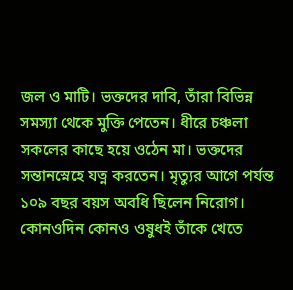জল ও মাটি। ভক্তদের দাবি, তাঁরা বিভিন্ন সমস্যা থেকে মুক্তি পেতেন। ধীরে চঞ্চলা সকলের কাছে হয়ে ওঠেন মা। ভক্তদের সন্তানস্নেহে যত্ন করতেন। মৃত্যুর আগে পর্যন্ত ১০৯ বছর বয়স অবধি ছিলেন নিরোগ। কোনওদিন কোনও ওষুধই তাঁকে খেতে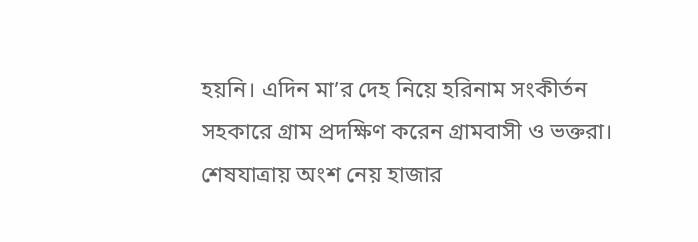হয়নি। এদিন মা’র দেহ নিয়ে হরিনাম সংকীর্তন সহকারে গ্রাম প্রদক্ষিণ করেন গ্রামবাসী ও ভক্তরা। শেষযাত্রায় অংশ নেয় হাজার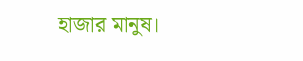হাজার মানুষ।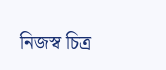নিজস্ব চিত্র